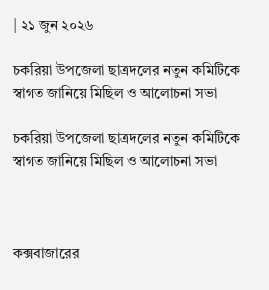| ২১ জুন ২০২৬

চকরিয়া উপজেলা ছাত্রদলের নতুন কমিটিকে স্বাগত জানিয়ে মিছিল ও আলোচনা সভা

চকরিয়া উপজেলা ছাত্রদলের নতুন কমিটিকে স্বাগত জানিয়ে মিছিল ও আলোচনা সভা



কক্সবাজারের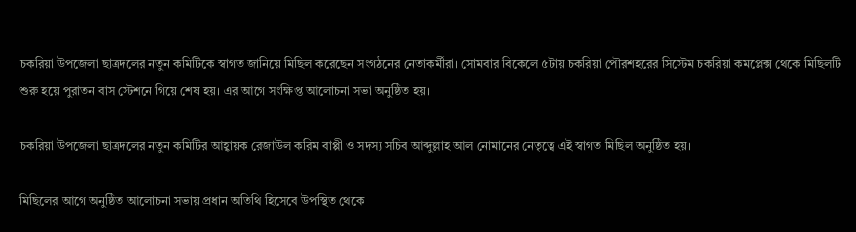চকরিয়া উপজেলা ছাত্রদলের নতুন কমিটিকে স্বাগত জানিয়ে মিছিল করেছেন সংগঠনের নেতাকর্মীরা। সোমবার বিকেলে ৫টায় চকরিয়া পৌরশহরের সিস্টেম চকরিয়া কমপ্লেক্স থেকে মিছিলটি শুরু হয়ে পুরাতন বাস স্টেশনে গিয়ে শেষ হয়। এর আগে সংক্ষিপ্ত আলোচনা সভা অনুষ্ঠিত হয়।

চকরিয়া উপজেলা ছাত্রদলের নতুন কমিটির আহ্বায়ক রেজাউল করিম বাপ্পী ও সদস্য সচিব আব্দুল্লাহ আল নোমানের নেতৃত্বে এই স্বাগত মিছিল অনুষ্ঠিত হয়।

মিছিলের আগে অনুষ্ঠিত আলোচনা সভায় প্রধান অতিথি হিসেবে উপস্থিত থেকে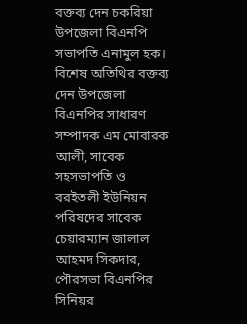বক্তব্য দেন চকরিয়া উপজেলা বিএনপি সভাপতি এনামুল হক। বিশেষ অতিথির বক্তব্য দেন উপজেলা বিএনপির সাধারণ সম্পাদক এম মোবারক আলী, সাবেক সহসভাপতি ও বরইতলী ইউনিয়ন পরিষদের সাবেক চেয়ারম্যান জালাল আহমদ সিকদার, পৌরসভা বিএনপির সিনিয়র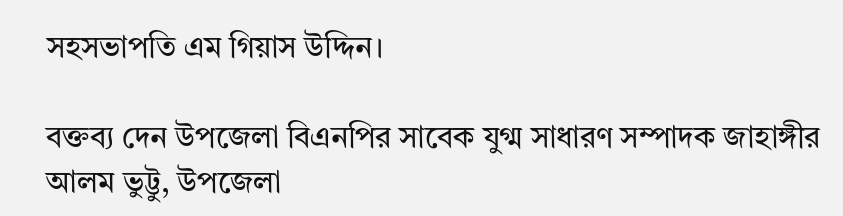সহসভাপতি এম গিয়াস উদ্দিন।

বক্তব্য দেন উপজেলা বিএনপির সাবেক যুগ্ম সাধারণ সম্পাদক জাহাঙ্গীর আলম ভুট্টু, উপজেলা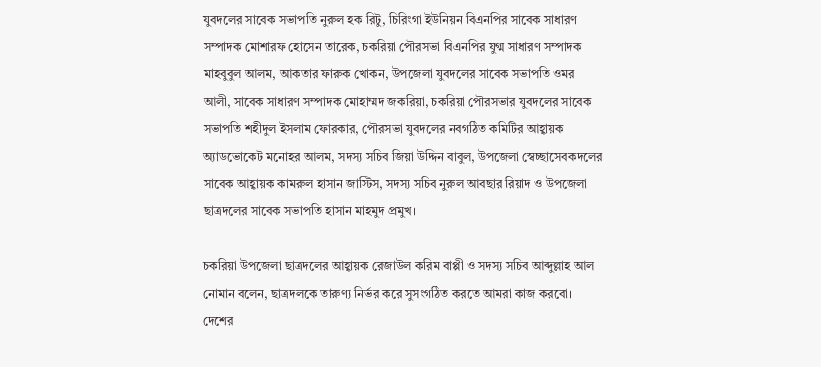যুবদলের সাবেক সভাপতি নুরুল হক রিটু, চিরিংগা ইউনিয়ন বিএনপির সাবেক সাধারণ সম্পাদক মোশারফ হোসেন তারেক, চকরিয়া পৌরসভা বিএনপির যুগ্ম সাধারণ সম্পাদক মাহবুবুল আলম, আকতার ফারুক খোকন, উপজেলা যুবদলের সাবেক সভাপতি ওমর আলী, সাবেক সাধারণ সম্পাদক মোহাম্মদ জকরিয়া, চকরিয়া পৌরসভার যুবদলের সাবেক সভাপতি শহীদুল ইসলাম ফোরকার, পৌরসভা যুবদলের নবগঠিত কমিটির আহ্বায়ক অ্যাডভোকেট মনোহর আলম, সদস্য সচিব জিয়া উদ্দিন বাবুল, উপজেলা স্বেচ্ছাসেবকদলের সাবেক আহ্বায়ক কামরুল হাসান জাস্টিস, সদস্য সচিব নুরুল আবছার রিয়াদ ও উপজেলা ছাত্রদলের সাবেক সভাপতি হাসান মাহমুদ প্রমুখ।

চকরিয়া উপজেলা ছাত্রদলের আহ্বায়ক রেজাউল করিম বাপ্পী ও সদস্য সচিব আব্দুল্লাহ আল নোমান বলেন, ছাত্রদলকে তারুণ্য নির্ভর করে সুসংগঠিত করতে আমরা কাজ করবো। দেশের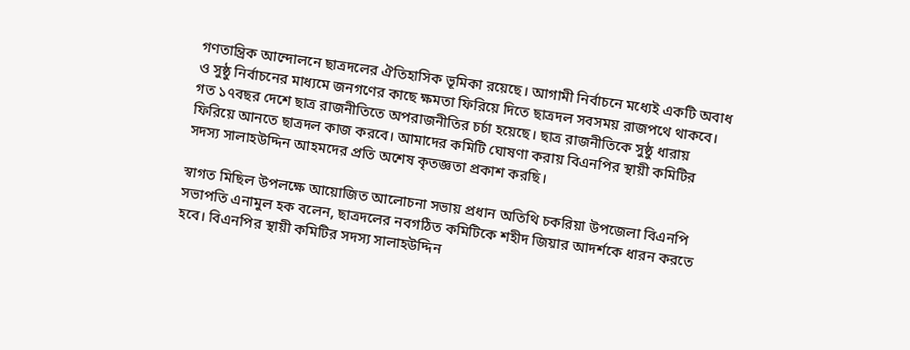গণতান্ত্রিক আন্দোলনে ছাত্রদলের ঐতিহাসিক ভূমিকা রয়েছে। আগামী নির্বাচনে মধ্যেই একটি অবাধ ও সুষ্ঠু নির্বাচনের মাধ্যমে জনগণের কাছে ক্ষমতা ফিরিয়ে দিতে ছাত্রদল সবসময় রাজপথে থাকবে। গত ১৭বছর দেশে ছাত্র রাজনীতিতে অপরাজনীতির চর্চা হয়েছে। ছাত্র রাজনীতিকে সুষ্ঠু ধারায় ফিরিয়ে আনতে ছাত্রদল কাজ করবে। আমাদের কমিটি ঘোষণা করায় বিএনপির স্থায়ী কমিটির সদস্য সালাহউদ্দিন আহমদের প্রতি অশেষ কৃতজ্ঞতা প্রকাশ করছি।

স্বাগত মিছিল উপলক্ষে আয়োজিত আলোচনা সভায় প্রধান অতিথি চকরিয়া উপজেলা বিএনপি সভাপতি এনামুল হক বলেন, ছাত্রদলের নবগঠিত কমিটিকে শহীদ জিয়ার আদর্শকে ধারন করতে হবে। বিএনপির স্থায়ী কমিটির সদস্য সালাহউদ্দিন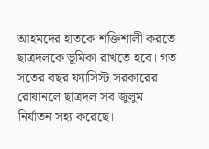আহমদের হাতকে শক্তিশালী করতে ছাত্রদলকে ভূমিকা রাখতে হবে। গত সতের বছর ফ্যাসিস্ট সরকারের রোষানলে ছাত্রদল সব জুলুম নির্যাতন সহ্য করেছে।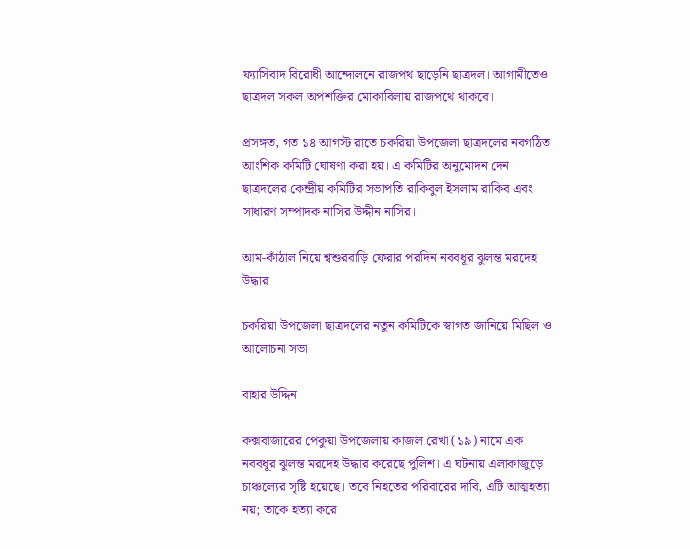ফ্যাসিবাদ বিরোধী আন্দোলনে রাজপথ ছাড়েনি ছাত্রদল। আগামীতেও ছাত্রদল সকল অপশক্তির মোকাবিলায় রাজপথে থাকবে।

প্রসঙ্গত, গত ১৪ আগস্ট রাতে চকরিয়া উপজেলা ছাত্রদলের নবগঠিত আংশিক কমিটি ঘোষণা করা হয়। এ কমিটির অনুমোদন দেন ছাত্রদলের কেন্দ্রীয় কমিটির সভাপতি রাকিবুল ইসলাম রাকিব এবং সাধারণ সম্পাদক নাসির উদ্দীন নাসির।

আম-কাঁঠাল নিয়ে শ্বশুরবাড়ি ফেরার পরদিন নববধূর ঝুলন্ত মরদেহ উদ্ধার

চকরিয়া উপজেলা ছাত্রদলের নতুন কমিটিকে স্বাগত জানিয়ে মিছিল ও আলোচনা সভা

বাহার উদ্দিন

কক্সবাজারের পেকুয়া উপজেলায় কাজল রেখা (১৯) নামে এক নববধূর ঝুলন্ত মরদেহ উদ্ধার করেছে পুলিশ। এ ঘটনায় এলাকাজুড়ে চাঞ্চল্যের সৃষ্টি হয়েছে। তবে নিহতের পরিবারের দাবি, এটি আত্মহত্যা নয়; তাকে হত্যা করে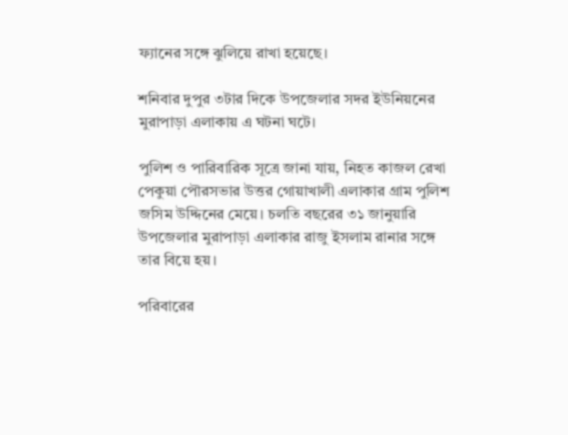ফ্যানের সঙ্গে ঝুলিয়ে রাখা হয়েছে।

শনিবার দুপুর ৩টার দিকে উপজেলার সদর ইউনিয়নের মুরাপাড়া এলাকায় এ ঘটনা ঘটে।

পুলিশ ও পারিবারিক সূত্রে জানা যায়, নিহত কাজল রেখা পেকুয়া পৌরসভার উত্তর গোয়াখালী এলাকার গ্রাম পুলিশ জসিম উদ্দিনের মেয়ে। চলতি বছরের ৩১ জানুয়ারি উপজেলার মুরাপাড়া এলাকার রাজু ইসলাম রানার সঙ্গে তার বিয়ে হয়।

পরিবারের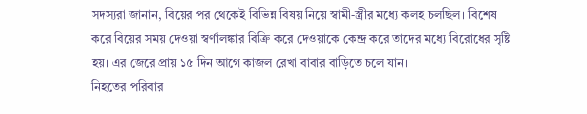সদস্যরা জানান, বিয়ের পর থেকেই বিভিন্ন বিষয় নিয়ে স্বামী-স্ত্রীর মধ্যে কলহ চলছিল। বিশেষ করে বিয়ের সময় দেওয়া স্বর্ণালঙ্কার বিক্রি করে দেওয়াকে কেন্দ্র করে তাদের মধ্যে বিরোধের সৃষ্টি হয়। এর জেরে প্রায় ১৫ দিন আগে কাজল রেখা বাবার বাড়িতে চলে যান।
নিহতের পরিবার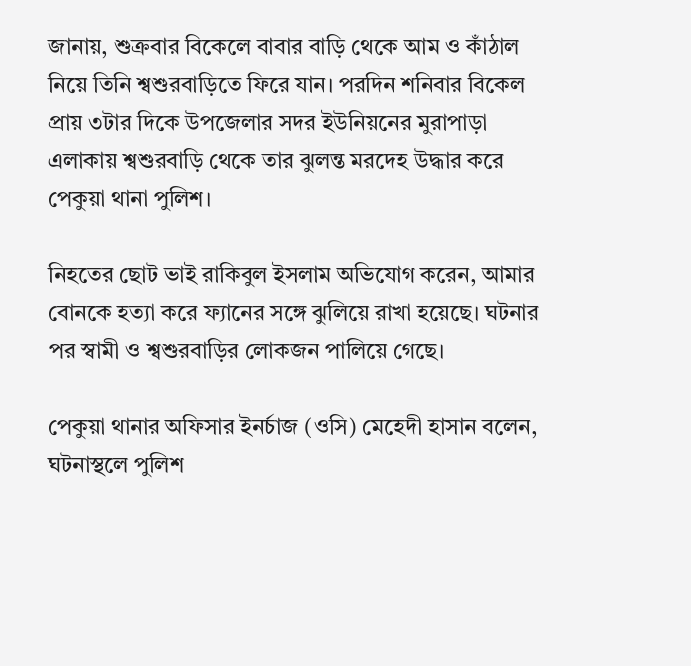জানায়, শুক্রবার বিকেলে বাবার বাড়ি থেকে আম ও কাঁঠাল নিয়ে তিনি শ্বশুরবাড়িতে ফিরে যান। পরদিন শনিবার বিকেল প্রায় ৩টার দিকে উপজেলার সদর ইউনিয়নের মুরাপাড়া এলাকায় শ্বশুরবাড়ি থেকে তার ঝুলন্ত মরদেহ উদ্ধার করে পেকুয়া থানা পুলিশ।

নিহতের ছোট ভাই রাকিবুল ইসলাম অভিযোগ করেন, আমার বোনকে হত্যা করে ফ্যানের সঙ্গে ঝুলিয়ে রাখা হয়েছে। ঘটনার পর স্বামী ও শ্বশুরবাড়ির লোকজন পালিয়ে গেছে।

পেকুয়া থানার অফিসার ইনর্চাজ (ওসি) মেহেদী হাসান বলেন, ঘটনাস্থলে পুলিশ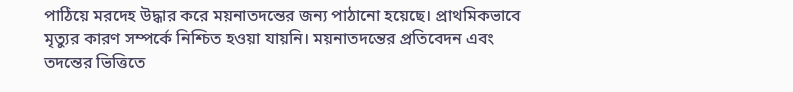পাঠিয়ে মরদেহ উদ্ধার করে ময়নাতদন্তের জন্য পাঠানো হয়েছে। প্রাথমিকভাবে মৃত্যুর কারণ সম্পর্কে নিশ্চিত হওয়া যায়নি। ময়নাতদন্তের প্রতিবেদন এবং তদন্তের ভিত্তিতে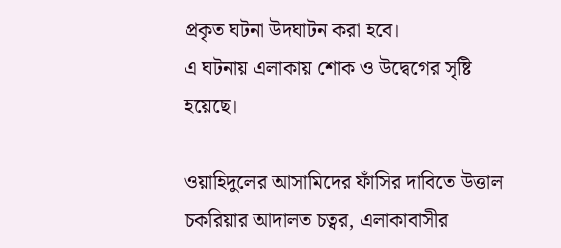প্রকৃত ঘটনা উদঘাটন করা হবে।
এ ঘটনায় এলাকায় শোক ও উদ্বেগের সৃষ্টি হয়েছে।

ওয়াহিদুলের আসামিদের ফাঁসির দাবিতে উত্তাল চকরিয়ার আদালত চত্বর, এলাকাবাসীর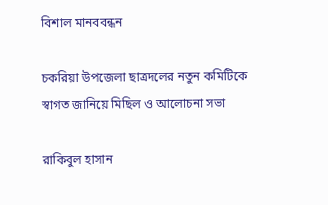বিশাল মানববন্ধন

চকরিয়া উপজেলা ছাত্রদলের নতুন কমিটিকে স্বাগত জানিয়ে মিছিল ও আলোচনা সভা

রাকিবুল হাসান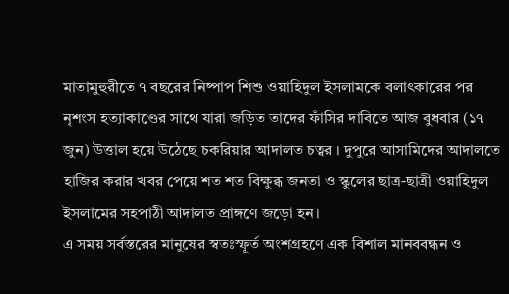মাতামুহুরীতে ৭ বছরের নিষ্পাপ শিশু ওয়াহিদুল ইসলামকে বলাৎকারের পর নৃশংস হত্যাকাণ্ডের সাথে যারা জড়িত তাদের ফাঁসির দাবিতে আজ বুধবার (১৭ জুন) উত্তাল হয়ে উঠেছে চকরিয়ার আদালত চত্বর । দুপুরে আসামিদের আদালতে হাজির করার খবর পেয়ে শত শত বিক্ষুব্ধ জনতা ও স্কুলের ছাত্র-ছাত্রী ওয়াহিদুল ইসলামের সহপাঠী আদালত প্রাঙ্গণে জড়ো হন।
এ সময় সর্বস্তরের মানুষের স্বতঃস্ফূর্ত অংশগ্রহণে এক বিশাল মানববন্ধন ও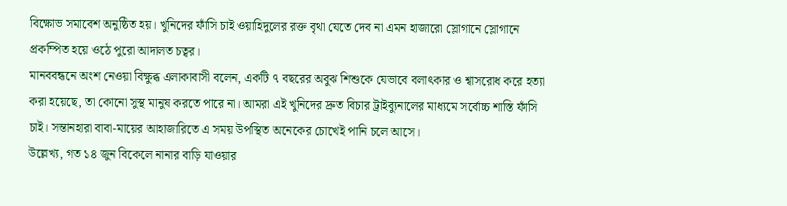বিক্ষোভ সমাবেশ অনুষ্ঠিত হয়। খুনিদের ফাঁসি চাই ওয়াহিদুলের রক্ত বৃথা যেতে দেব না এমন হাজারো স্লোগানে স্লোগানে প্রকম্পিত হয়ে ওঠে পুরো আদালত চত্বর।
মানববন্ধনে অংশ নেওয়া বিক্ষুব্ধ এলাকাবাসী বলেন, একটি ৭ বছরের অবুঝ শিশুকে যেভাবে বলাৎকার ও শ্বাসরোধ করে হত্যা করা হয়েছে, তা কোনো সুস্থ মানুষ করতে পারে না। আমরা এই খুনিদের দ্রুত বিচার ট্রাইব্যুনালের মাধ্যমে সর্বোচ্চ শাস্তি ফাঁসি চাই। সন্তানহারা বাবা-মায়ের আহাজারিতে এ সময় উপস্থিত অনেকের চোখেই পানি চলে আসে।
উল্লেখ্য, গত ১৪ জুন বিকেলে নানার বাড়ি যাওয়ার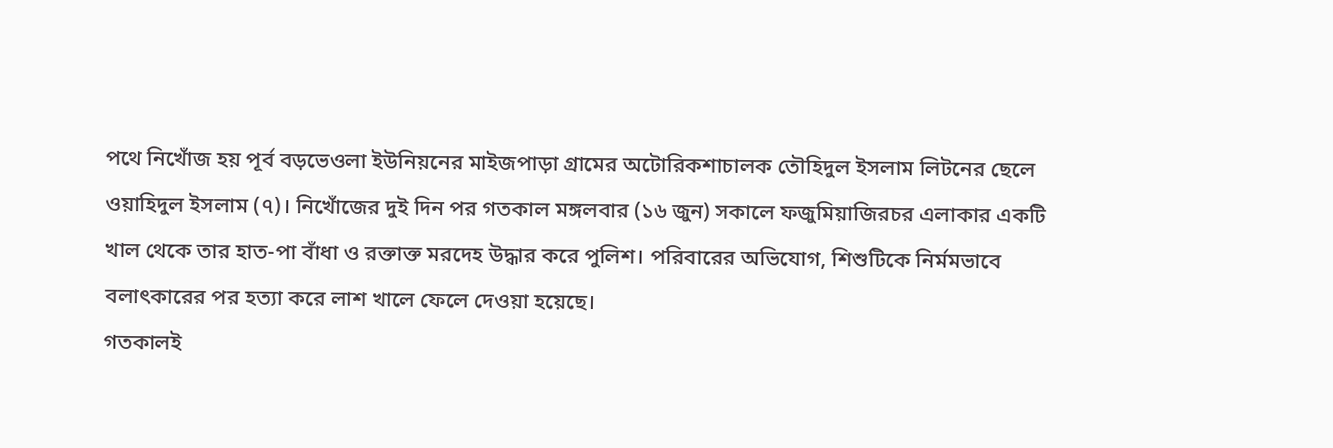পথে নিখোঁজ হয় পূর্ব বড়ভেওলা ইউনিয়নের মাইজপাড়া গ্রামের অটোরিকশাচালক তৌহিদুল ইসলাম লিটনের ছেলে ওয়াহিদুল ইসলাম (৭)। নিখোঁজের দুই দিন পর গতকাল মঙ্গলবার (১৬ জুন) সকালে ফজুমিয়াজিরচর এলাকার একটি খাল থেকে তার হাত-পা বাঁধা ও রক্তাক্ত মরদেহ উদ্ধার করে পুলিশ। পরিবারের অভিযোগ, শিশুটিকে নির্মমভাবে বলাৎকারের পর হত্যা করে লাশ খালে ফেলে দেওয়া হয়েছে।
গতকালই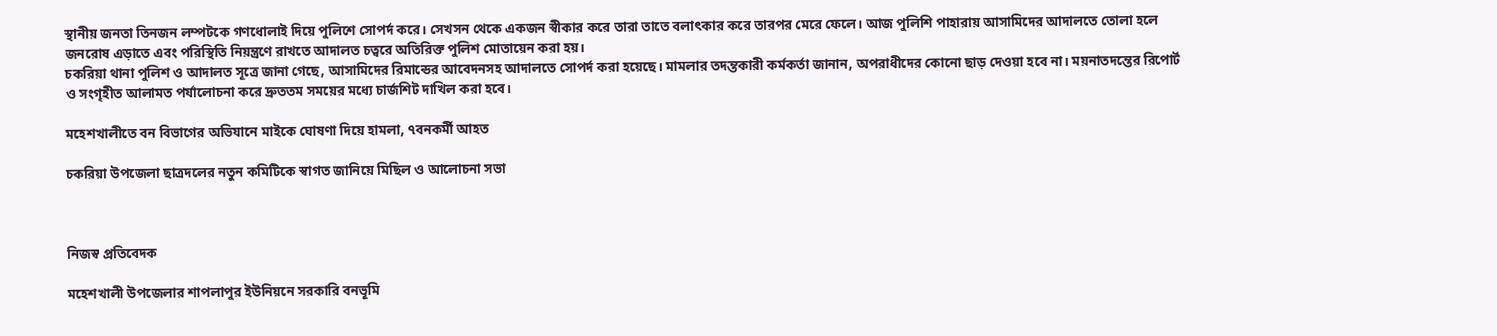স্থানীয় জনতা তিনজন লম্পটকে গণধোলাই দিয়ে পুলিশে সোপর্দ করে। সেখসন থেকে একজন স্বীকার করে তারা তাতে বলাৎকার করে তারপর মেরে ফেলে। আজ পুলিশি পাহারায় আসামিদের আদালতে তোলা হলে জনরোষ এড়াতে এবং পরিস্থিতি নিয়ন্ত্রণে রাখতে আদালত চত্বরে অতিরিক্ত পুলিশ মোতায়েন করা হয়।
চকরিয়া থানা পুলিশ ও আদালত সূত্রে জানা গেছে, আসামিদের রিমান্ডের আবেদনসহ আদালতে সোপর্দ করা হয়েছে। মামলার তদন্তকারী কর্মকর্তা জানান, অপরাধীদের কোনো ছাড় দেওয়া হবে না। ময়নাতদন্তের রিপোর্ট ও সংগৃহীত আলামত পর্যালোচনা করে দ্রুততম সময়ের মধ্যে চার্জশিট দাখিল করা হবে।

মহেশখালীতে বন বিভাগের অভিযানে মাইকে ঘোষণা দিয়ে হামলা, ৭বনকর্মী আহত

চকরিয়া উপজেলা ছাত্রদলের নতুন কমিটিকে স্বাগত জানিয়ে মিছিল ও আলোচনা সভা



নিজস্ব প্রতিবেদক

মহেশখালী উপজেলার শাপলাপুর ইউনিয়নে সরকারি বনভূমি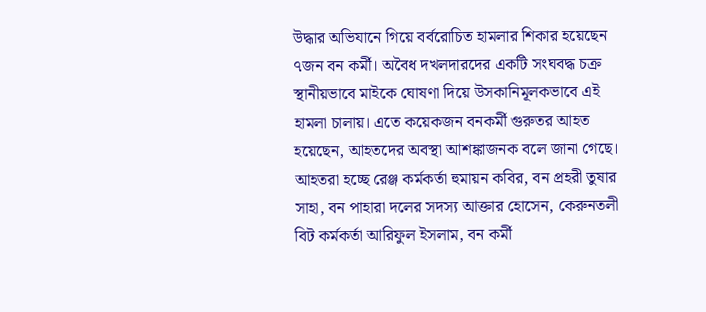উদ্ধার অভিযানে গিয়ে বর্বরোচিত হামলার শিকার হয়েছেন ৭জন বন কর্মী। অবৈধ দখলদারদের একটি সংঘবদ্ধ চক্র স্থানীয়ভাবে মাইকে ঘোষণা দিয়ে উসকানিমূলকভাবে এই হামলা চালায়। এতে কয়েকজন বনকর্মী গুরুতর আহত হয়েছেন, আহতদের অবস্থা আশঙ্কাজনক বলে জানা গেছে। আহতরা হচ্ছে রেঞ্জ কর্মকর্তা হুমায়ন কবির, বন প্রহরী তুষার সাহা, বন পাহারা দলের সদস্য আক্তার হোসেন, কেরুনতলী বিট কর্মকর্তা আরিফুল ইসলাম, বন কর্মী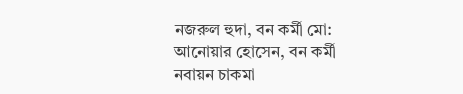নজরুল হুদা, বন কর্মী মো: আনোয়ার হোসেন, বন কর্মী নবায়ন চাকমা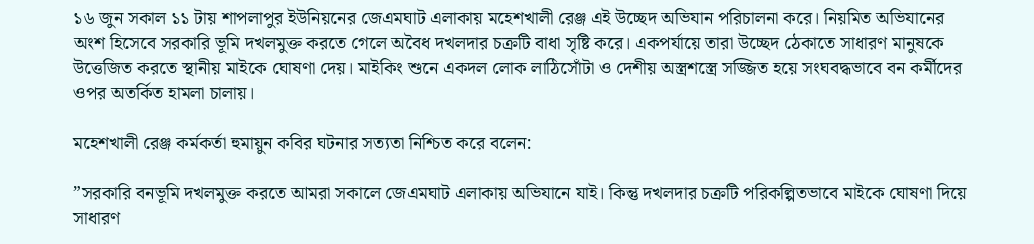১৬ জুন সকাল ১১ টায় শাপলাপুর ইউনিয়নের জেএমঘাট এলাকায় মহেশখালী রেঞ্জ এই উচ্ছেদ অভিযান পরিচালনা করে। নিয়মিত অভিযানের অংশ হিসেবে সরকারি ভূমি দখলমুক্ত করতে গেলে অবৈধ দখলদার চক্রটি বাধা সৃষ্টি করে। একপর্যায়ে তারা উচ্ছেদ ঠেকাতে সাধারণ মানুষকে উত্তেজিত করতে স্থানীয় মাইকে ঘোষণা দেয়। মাইকিং শুনে একদল লোক লাঠিসোঁটা ও দেশীয় অস্ত্রশস্ত্রে সজ্জিত হয়ে সংঘবদ্ধভাবে বন কর্মীদের ওপর অতর্কিত হামলা চালায়।

মহেশখালী রেঞ্জ কর্মকর্তা হুমায়ুন কবির ঘটনার সত্যতা নিশ্চিত করে বলেন:

”সরকারি বনভূমি দখলমুক্ত করতে আমরা সকালে জেএমঘাট এলাকায় অভিযানে যাই। কিন্তু দখলদার চক্রটি পরিকল্পিতভাবে মাইকে ঘোষণা দিয়ে সাধারণ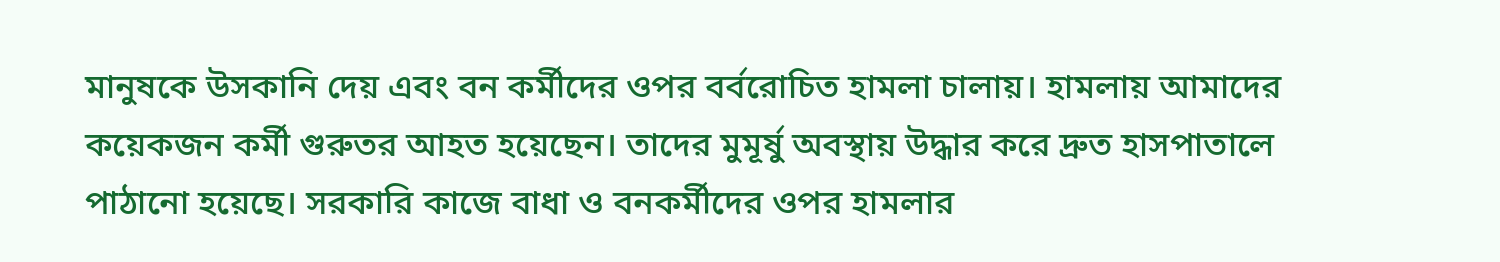মানুষকে উসকানি দেয় এবং বন কর্মীদের ওপর বর্বরোচিত হামলা চালায়। হামলায় আমাদের কয়েকজন কর্মী গুরুতর আহত হয়েছেন। তাদের মুমূর্ষু অবস্থায় উদ্ধার করে দ্রুত হাসপাতালে পাঠানো হয়েছে। সরকারি কাজে বাধা ও বনকর্মীদের ওপর হামলার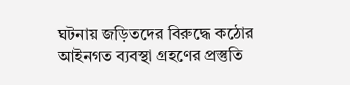ঘটনায় জড়িতদের বিরুদ্ধে কঠোর আইনগত ব্যবস্থা গ্রহণের প্রস্তুতি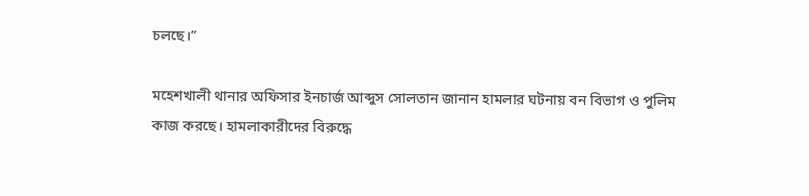চলছে।”

মহেশখালী থানার অফিসার ইনচার্জ আব্দুস সোলতান জানান হামলার ঘটনায় বন বিভাগ ও পুলিম কাজ করছে। হামলাকারীদের বিরুদ্ধে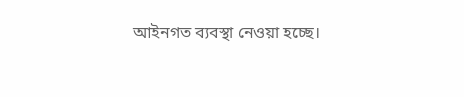আইনগত ব্যবস্থা নেওয়া হচ্ছে।